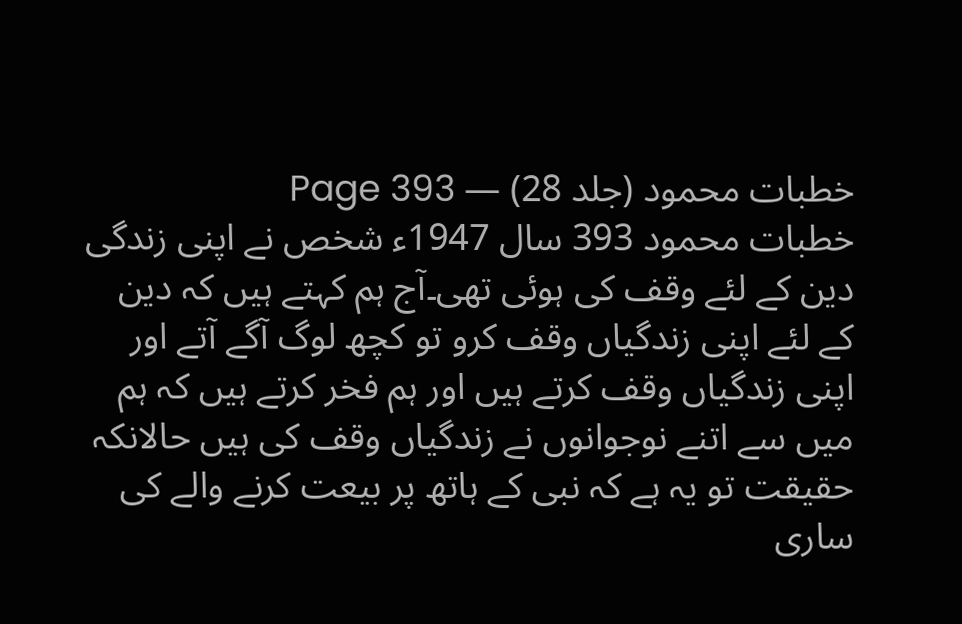خطبات محمود (جلد 28) — Page 393
خطبات محمود 393 سال 1947ء شخص نے اپنی زندگی دین کے لئے وقف کی ہوئی تھی۔آج ہم کہتے ہیں کہ دین کے لئے اپنی زندگیاں وقف کرو تو کچھ لوگ آگے آتے اور اپنی زندگیاں وقف کرتے ہیں اور ہم فخر کرتے ہیں کہ ہم میں سے اتنے نوجوانوں نے زندگیاں وقف کی ہیں حالانکہ حقیقت تو یہ ہے کہ نبی کے ہاتھ پر بیعت کرنے والے کی ساری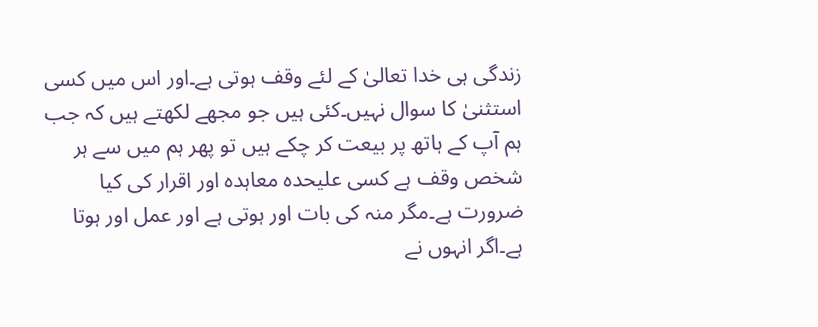زندگی ہی خدا تعالیٰ کے لئے وقف ہوتی ہے۔اور اس میں کسی استثنیٰ کا سوال نہیں۔کئی ہیں جو مجھے لکھتے ہیں کہ جب ہم آپ کے ہاتھ پر بیعت کر چکے ہیں تو پھر ہم میں سے ہر شخص وقف ہے کسی علیحدہ معاہدہ اور اقرار کی کیا ضرورت ہے۔مگر منہ کی بات اور ہوتی ہے اور عمل اور ہوتا ہے۔اگر انہوں نے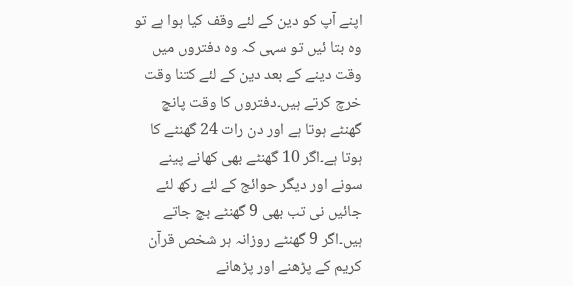اپنے آپ کو دین کے لئے وقف کیا ہوا ہے تو وہ بتا ئیں تو سہی کہ وہ دفتروں میں وقت دینے کے بعد دین کے لئے کتنا وقت خرچ کرتے ہیں۔دفتروں کا وقت پانچ گھنٹے ہوتا ہے اور دن رات 24 گھنٹے کا ہوتا ہے۔اگر 10 گھنٹے بھی کھانے پینے سونے اور دیگر حوائج کے لئے رکھ لئے جائیں نی تب بھی 9 گھنٹے بچ جاتے ہیں۔اگر 9 گھنٹے روزانہ ہر شخص قرآن کریم کے پڑھنے اور پڑھانے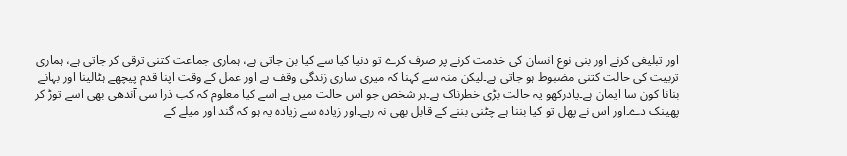اور تبلیغی کرنے اور بنی نوع انسان کی خدمت کرنے پر صرف کرے تو دنیا کیا سے کیا بن جاتی ہے، ہماری جماعت کتنی ترقی کر جاتی ہے، ہماری تربیت کی حالت کتنی مضبوط ہو جاتی ہے۔لیکن منہ سے کہنا کہ میری ساری زندگی وقف ہے اور عمل کے وقت اپنا قدم پیچھے ہٹالینا اور بہانے بنانا کون سا ایمان ہے۔یادرکھو یہ حالت بڑی خطرناک ہے۔ہر شخص جو اس حالت میں ہے اسے کیا معلوم کہ کب ذرا سی آندھی بھی اسے توڑ کر پھینک دے۔اور اس نے پھل تو کیا بننا ہے چٹنی بننے کے قابل بھی نہ رہے۔اور زیادہ سے زیادہ یہ ہو کہ گند اور میلے کے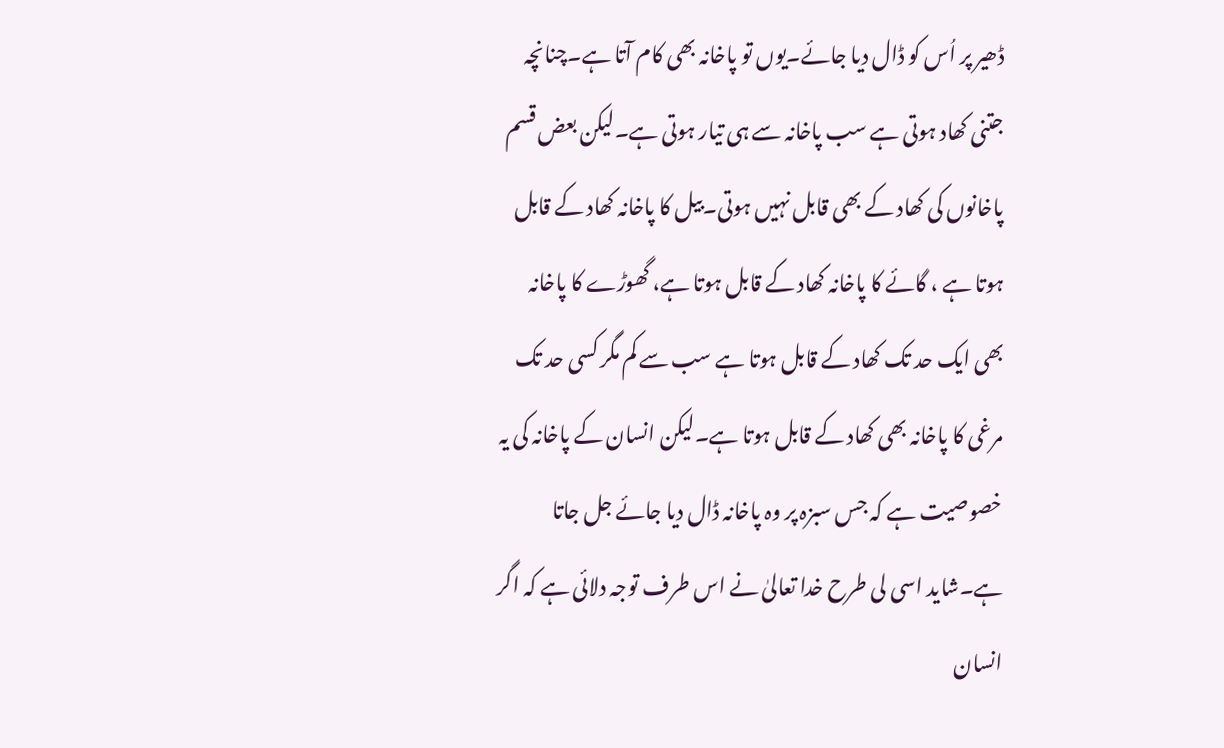ڈھیر پر اُس کو ڈال دیا جائے۔یوں تو پاخانہ بھی کام آتا ہے۔چنانچہ جتنی کھاد ہوتی ہے سب پاخانہ سے ہی تیار ہوتی ہے۔لیکن بعض قسم پاخانوں کی کھاد کے بھی قابل نہیں ہوتی۔بیل کا پاخانہ کھاد کے قابل ہوتا ہے ، گائے کا پاخانہ کھاد کے قابل ہوتا ہے، گھوڑے کا پاخانہ بھی ایک حد تک کھاد کے قابل ہوتا ہے سب سے کم مگر کسی حد تک مرغی کا پاخانہ بھی کھاد کے قابل ہوتا ہے۔لیکن انسان کے پاخانہ کی یہ خصوصیت ہے کہ جس سبزہ پر وہ پاخانہ ڈال دیا جائے جل جاتا ہے۔شاید اسی لی طرح خدا تعالیٰ نے اس طرف توجہ دلائی ہے کہ اگر انسان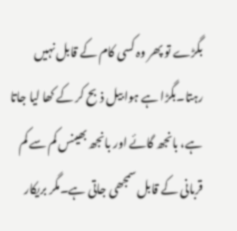بگڑے تو پھر وہ کسی کام کے قابل نہیں رہتا۔بگڑا ہے ہوا بیل ذبح کر کے کھا لیا جاتا ہے، بانجھ گائے اور بانجھ بھینس کم سے کم قربانی کے قابل سمجھی جاتی ہے۔مگر بریکار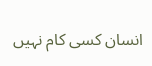انسان کسی کام نہیں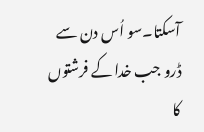آسکتا۔سو اُس دن سے ڈرو جب خدا کے فرشتوں کا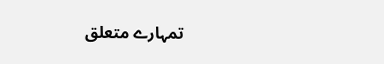تمہارے متعلق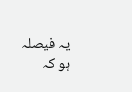یہ فیصلہ ہو کہ